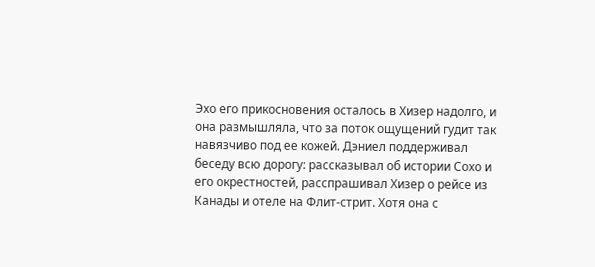Эхо его прикосновения осталось в Хизер надолго, и она размышляла, что за поток ощущений гудит так навязчиво под ее кожей. Дэниел поддерживал беседу всю дорогу: рассказывал об истории Сохо и его окрестностей, расспрашивал Хизер о рейсе из Канады и отеле на Флит-стрит. Хотя она с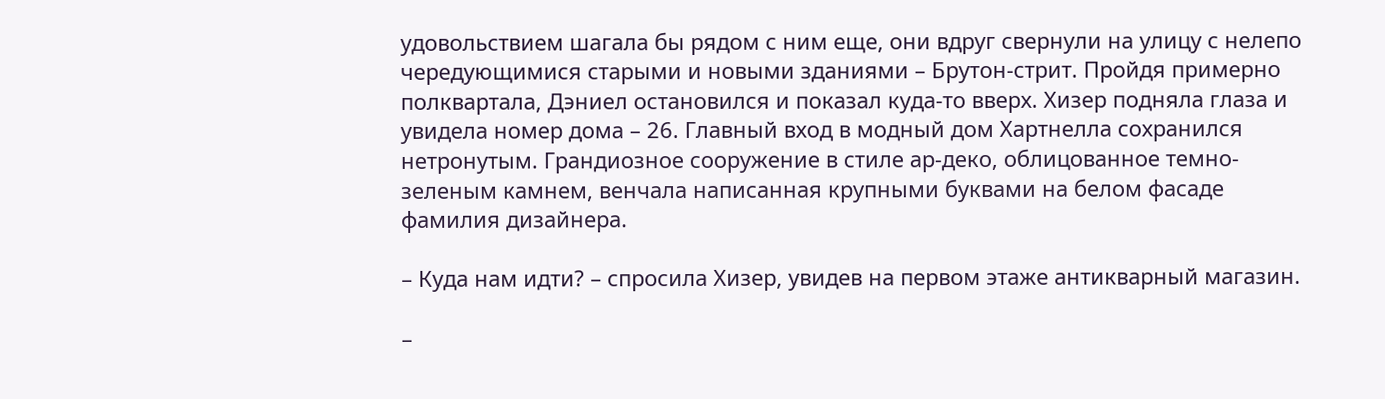удовольствием шагала бы рядом с ним еще, они вдруг свернули на улицу с нелепо чередующимися старыми и новыми зданиями – Брутон-стрит. Пройдя примерно полквартала, Дэниел остановился и показал куда-то вверх. Хизер подняла глаза и увидела номер дома – 26. Главный вход в модный дом Хартнелла сохранился нетронутым. Грандиозное сооружение в стиле ар-деко, облицованное темно-зеленым камнем, венчала написанная крупными буквами на белом фасаде фамилия дизайнера.

– Куда нам идти? – спросила Хизер, увидев на первом этаже антикварный магазин.

–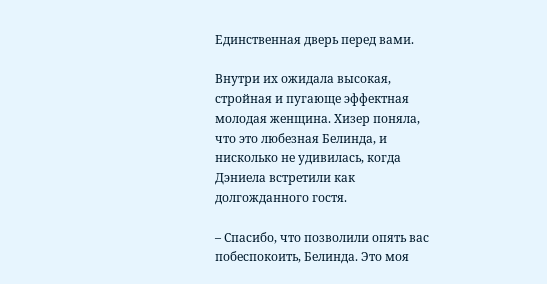Единственная дверь перед вами.

Внутри их ожидала высокая, стройная и пугающе эффектная молодая женщина. Хизер поняла, что это любезная Белинда, и нисколько не удивилась, когда Дэниела встретили как долгожданного гостя.

– Спасибо, что позволили опять вас побеспокоить, Белинда. Это моя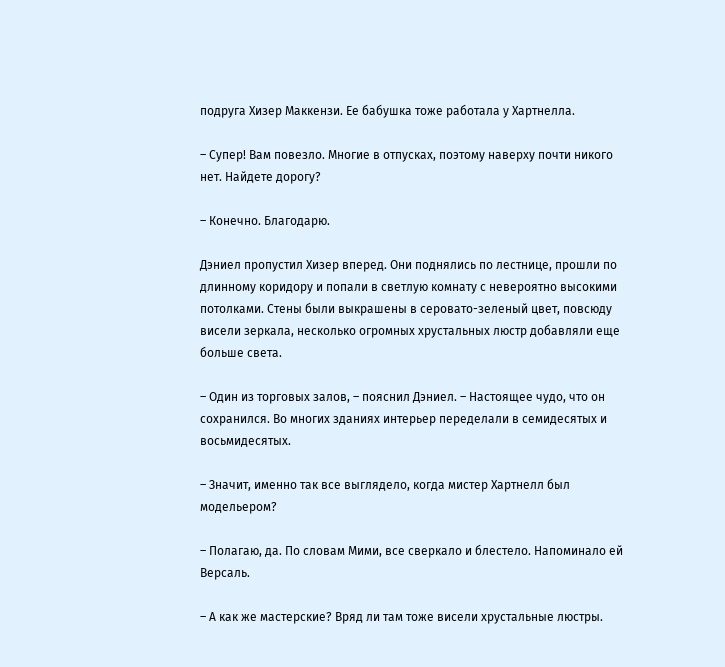подруга Хизер Маккензи. Ее бабушка тоже работала у Хартнелла.

– Супер! Вам повезло. Многие в отпусках, поэтому наверху почти никого нет. Найдете дорогу?

– Конечно. Благодарю.

Дэниел пропустил Хизер вперед. Они поднялись по лестнице, прошли по длинному коридору и попали в светлую комнату с невероятно высокими потолками. Стены были выкрашены в серовато-зеленый цвет, повсюду висели зеркала, несколько огромных хрустальных люстр добавляли еще больше света.

– Один из торговых залов, – пояснил Дэниел. – Настоящее чудо, что он сохранился. Во многих зданиях интерьер переделали в семидесятых и восьмидесятых.

– Значит, именно так все выглядело, когда мистер Хартнелл был модельером?

– Полагаю, да. По словам Мими, все сверкало и блестело. Напоминало ей Версаль.

– А как же мастерские? Вряд ли там тоже висели хрустальные люстры.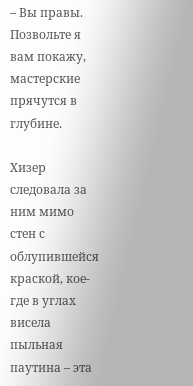– Вы правы. Позвольте я вам покажу, мастерские прячутся в глубине.

Хизер следовала за ним мимо стен с облупившейся краской, кое-где в углах висела пыльная паутина – эта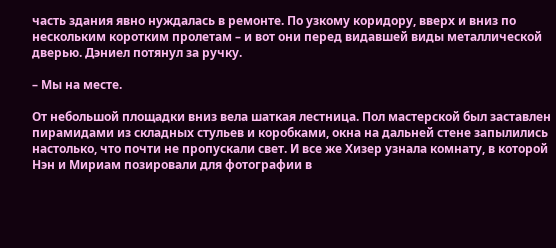часть здания явно нуждалась в ремонте. По узкому коридору, вверх и вниз по нескольким коротким пролетам – и вот они перед видавшей виды металлической дверью. Дэниел потянул за ручку.

– Мы на месте.

От небольшой площадки вниз вела шаткая лестница. Пол мастерской был заставлен пирамидами из складных стульев и коробками, окна на дальней стене запылились настолько, что почти не пропускали свет. И все же Хизер узнала комнату, в которой Нэн и Мириам позировали для фотографии в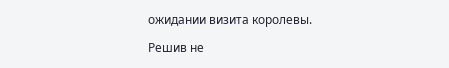ожидании визита королевы.

Решив не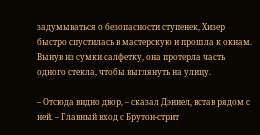задумываться о безопасности ступенек, Хизер быстро спустилась в мастерскую и прошла к окнам. Вынув из сумки салфетку, она протерла часть одного стекла, чтобы выглянуть на улицу.

– Отсюда видно двор, – сказал Дэниел, встав рядом с ней. – Главный вход с Брутон-стрит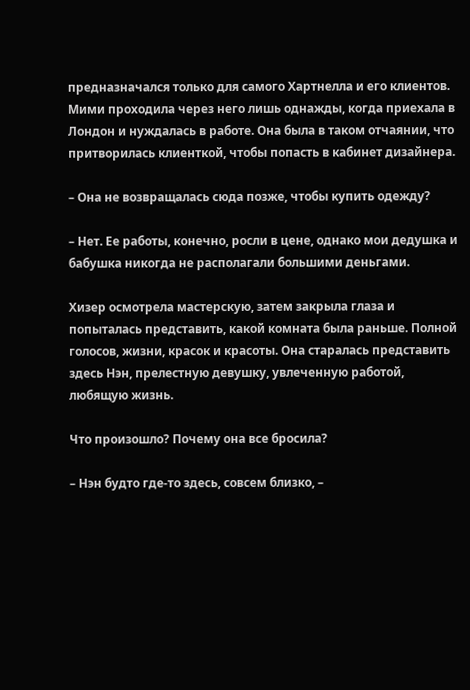предназначался только для самого Хартнелла и его клиентов. Мими проходила через него лишь однажды, когда приехала в Лондон и нуждалась в работе. Она была в таком отчаянии, что притворилась клиенткой, чтобы попасть в кабинет дизайнера.

– Она не возвращалась сюда позже, чтобы купить одежду?

– Нет. Ее работы, конечно, росли в цене, однако мои дедушка и бабушка никогда не располагали большими деньгами.

Хизер осмотрела мастерскую, затем закрыла глаза и попыталась представить, какой комната была раньше. Полной голосов, жизни, красок и красоты. Она старалась представить здесь Нэн, прелестную девушку, увлеченную работой, любящую жизнь.

Что произошло? Почему она все бросила?

– Нэн будто где-то здесь, совсем близко, –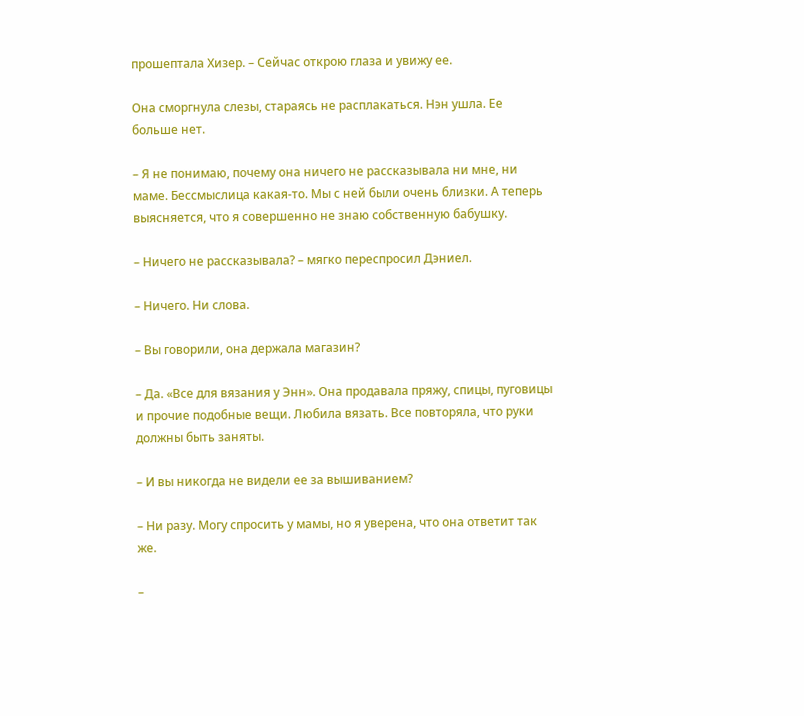прошептала Хизер. – Сейчас открою глаза и увижу ее.

Она сморгнула слезы, стараясь не расплакаться. Нэн ушла. Ее больше нет.

– Я не понимаю, почему она ничего не рассказывала ни мне, ни маме. Бессмыслица какая-то. Мы с ней были очень близки. А теперь выясняется, что я совершенно не знаю собственную бабушку.

– Ничего не рассказывала? – мягко переспросил Дэниел.

– Ничего. Ни слова.

– Вы говорили, она держала магазин?

– Да. «Все для вязания у Энн». Она продавала пряжу, спицы, пуговицы и прочие подобные вещи. Любила вязать. Все повторяла, что руки должны быть заняты.

– И вы никогда не видели ее за вышиванием?

– Ни разу. Могу спросить у мамы, но я уверена, что она ответит так же.

–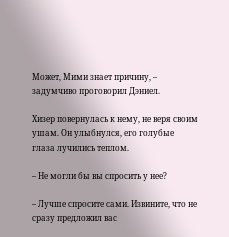Может, Мими знает причину, – задумчиво проговорил Дэниел.

Хизер повернулась к нему, не веря своим ушам. Он улыбнулся, его голубые глаза лучились теплом.

– Не могли бы вы спросить у нее?

– Лучше спросите сами. Извините, что не сразу предложил вас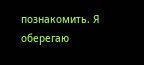познакомить. Я оберегаю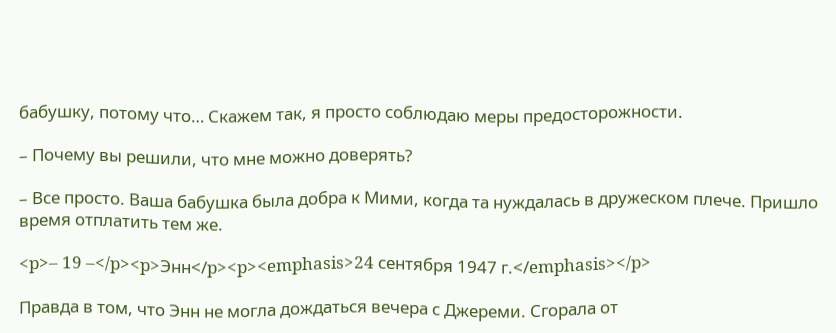бабушку, потому что… Скажем так, я просто соблюдаю меры предосторожности.

– Почему вы решили, что мне можно доверять?

– Все просто. Ваша бабушка была добра к Мими, когда та нуждалась в дружеском плече. Пришло время отплатить тем же.

<p>– 19 –</p><p>Энн</p><p><emphasis>24 сентября 1947 г.</emphasis></p>

Правда в том, что Энн не могла дождаться вечера с Джереми. Сгорала от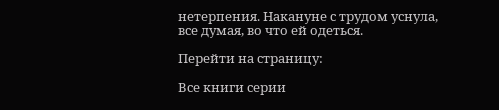нетерпения. Накануне с трудом уснула, все думая, во что ей одеться.

Перейти на страницу:

Все книги серии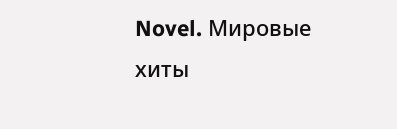Novel. Мировые хиты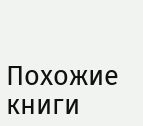Похожие книги